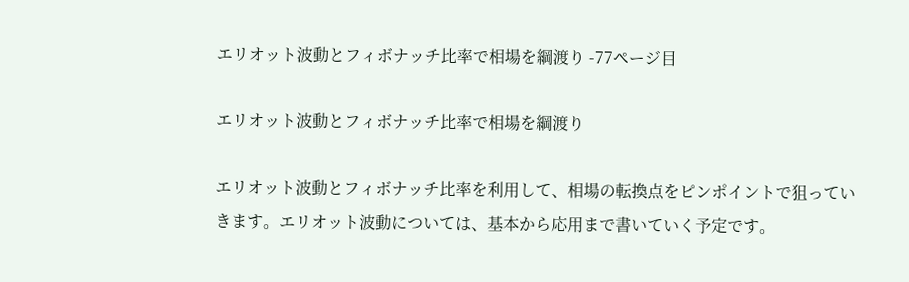エリオット波動とフィボナッチ比率で相場を綱渡り -77ページ目

エリオット波動とフィボナッチ比率で相場を綱渡り

エリオット波動とフィボナッチ比率を利用して、相場の転換点をピンポイントで狙っていきます。エリオット波動については、基本から応用まで書いていく予定です。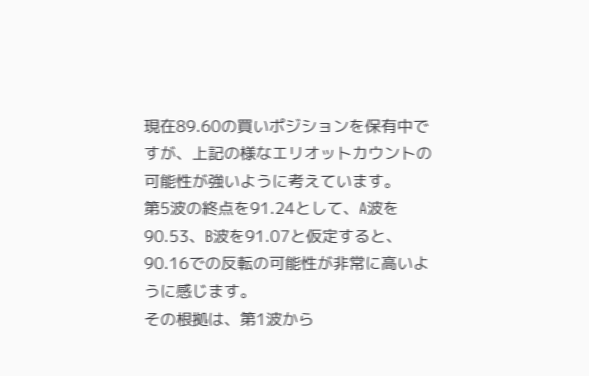現在89.60の買いポジションを保有中ですが、上記の様なエリオットカウントの可能性が強いように考えています。
第5波の終点を91.24として、A波を90.53、B波を91.07と仮定すると、90.16での反転の可能性が非常に高いように感じます。
その根拠は、第1波から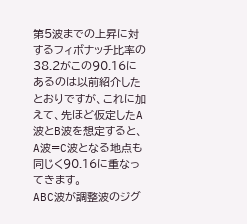第5波までの上昇に対するフィボナッチ比率の38.2がこの90.16にあるのは以前紹介したとおりですが、これに加えて、先ほど仮定したA波とB波を想定すると、A波=C波となる地点も同じく90.16に重なってきます。
ABC波が調整波のジグ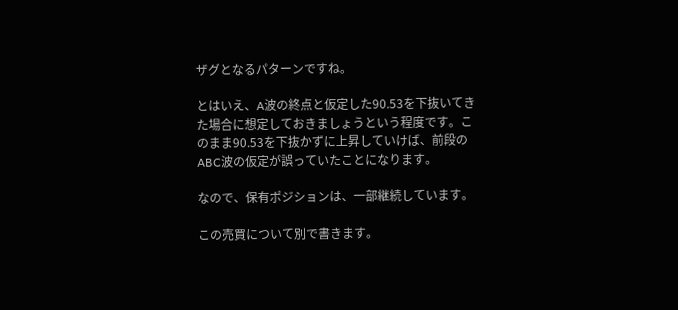ザグとなるパターンですね。

とはいえ、A波の終点と仮定した90.53を下抜いてきた場合に想定しておきましょうという程度です。このまま90.53を下抜かずに上昇していけば、前段のABC波の仮定が誤っていたことになります。

なので、保有ポジションは、一部継続しています。

この売買について別で書きます。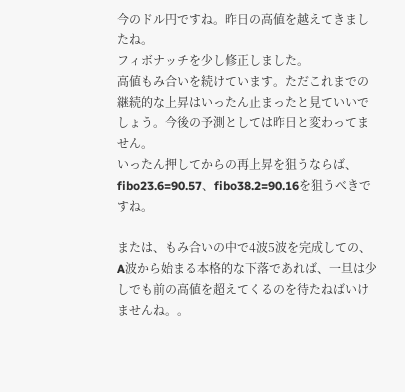今のドル円ですね。昨日の高値を越えてきましたね。
フィボナッチを少し修正しました。
高値もみ合いを続けています。ただこれまでの継続的な上昇はいったん止まったと見ていいでしょう。今後の予測としては昨日と変わってません。
いったん押してからの再上昇を狙うならば、fibo23.6=90.57、fibo38.2=90.16を狙うべきですね。

または、もみ合いの中で4波5波を完成しての、A波から始まる本格的な下落であれば、一旦は少しでも前の高値を超えてくるのを待たねばいけませんね。。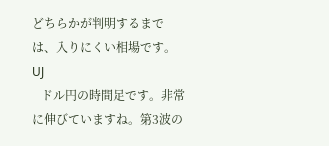どちらかが判明するまでは、入りにくい相場です。
UJ
   ドル円の時間足です。非常に伸びていますね。第3波の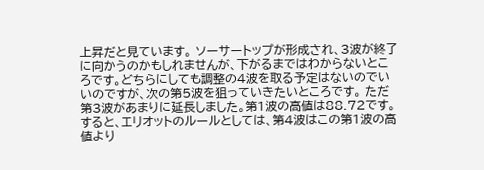上昇だと見ています。 ソーサートップが形成され、3波が終了に向かうのかもしれませんが、下がるまではわからないところです。どちらにしても調整の4波を取る予定はないのでいいのですが、次の第5波を狙っていきたいところです。 ただ第3波があまりに延長しました。第1波の高値は88.72です。 すると、エリオットのルールとしては、第4波はこの第1波の高値より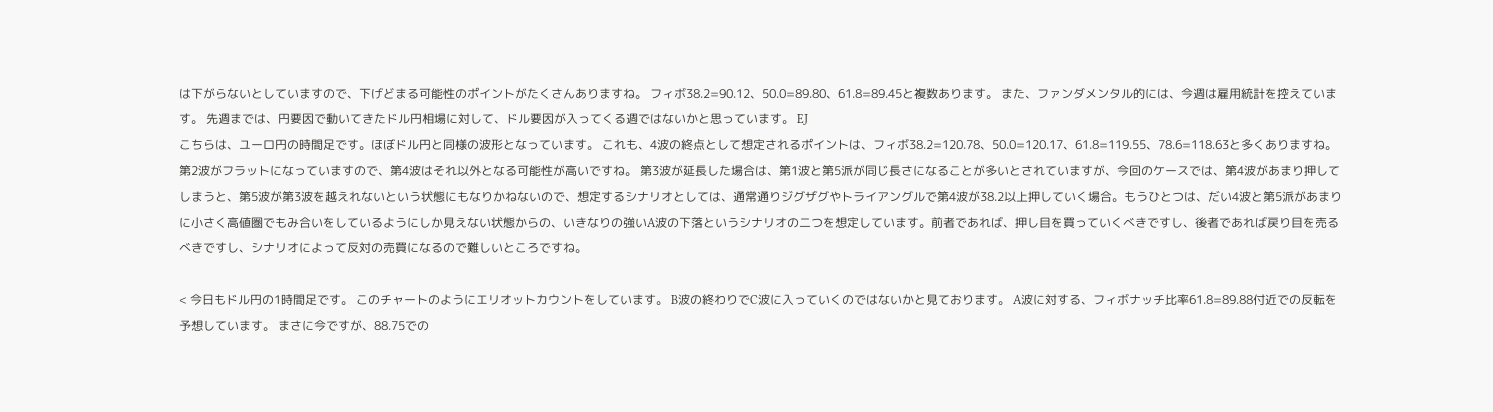は下がらないとしていますので、下げどまる可能性のポイントがたくさんありますね。 フィボ38.2=90.12、50.0=89.80、61.8=89.45と複数あります。 また、ファンダメンタル的には、今週は雇用統計を控えています。 先週までは、円要因で動いてきたドル円相場に対して、ドル要因が入ってくる週ではないかと思っています。 EJ
こちらは、ユーロ円の時間足です。ほぼドル円と同様の波形となっています。 これも、4波の終点として想定されるポイントは、フィボ38.2=120.78、50.0=120.17、61.8=119.55、78.6=118.63と多くありますね。 第2波がフラットになっていますので、第4波はそれ以外となる可能性が高いですね。 第3波が延長した場合は、第1波と第5派が同じ長さになることが多いとされていますが、今回のケースでは、第4波があまり押してしまうと、第5波が第3波を越えれないという状態にもなりかねないので、想定するシナリオとしては、通常通りジグザグやトライアングルで第4波が38.2以上押していく場合。もうひとつは、だい4波と第5派があまりに小さく高値圏でもみ合いをしているようにしか見えない状態からの、いきなりの強いA波の下落というシナリオの二つを想定しています。前者であれば、押し目を買っていくべきですし、後者であれば戻り目を売るべきですし、シナリオによって反対の売買になるので難しいところですね。

< 今日もドル円の1時間足です。 このチャートのようにエリオットカウントをしています。 B波の終わりでC波に入っていくのではないかと見ております。 A波に対する、フィボナッチ比率61.8=89.88付近での反転を予想しています。 まさに今ですが、88.75での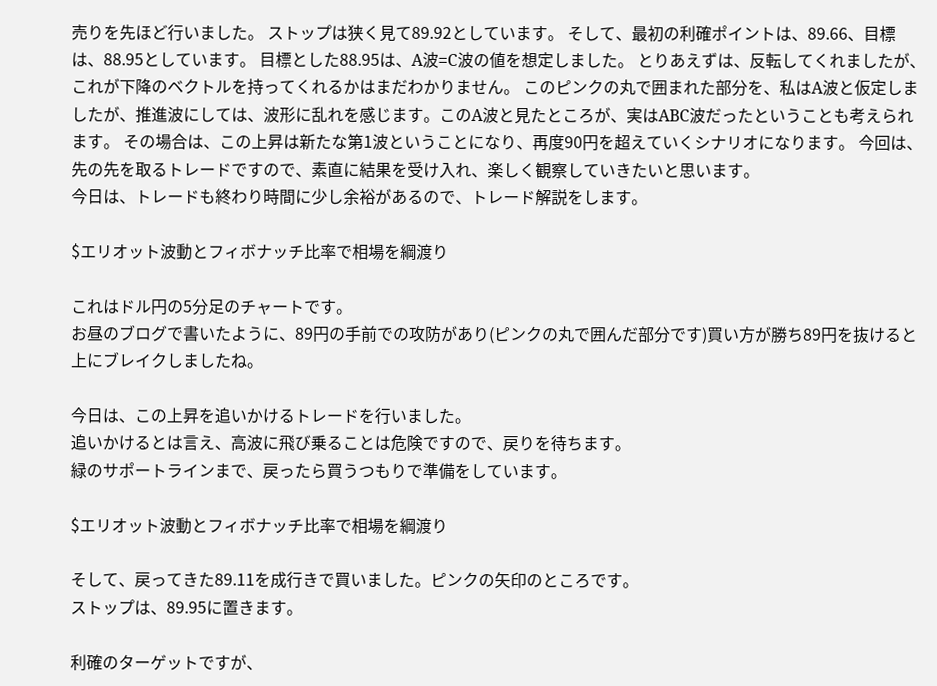売りを先ほど行いました。 ストップは狭く見て89.92としています。 そして、最初の利確ポイントは、89.66、目標は、88.95としています。 目標とした88.95は、A波=C波の値を想定しました。 とりあえずは、反転してくれましたが、これが下降のベクトルを持ってくれるかはまだわかりません。 このピンクの丸で囲まれた部分を、私はA波と仮定しましたが、推進波にしては、波形に乱れを感じます。このA波と見たところが、実はABC波だったということも考えられます。 その場合は、この上昇は新たな第1波ということになり、再度90円を超えていくシナリオになります。 今回は、先の先を取るトレードですので、素直に結果を受け入れ、楽しく観察していきたいと思います。
今日は、トレードも終わり時間に少し余裕があるので、トレード解説をします。

$エリオット波動とフィボナッチ比率で相場を綱渡り

これはドル円の5分足のチャートです。
お昼のブログで書いたように、89円の手前での攻防があり(ピンクの丸で囲んだ部分です)買い方が勝ち89円を抜けると上にブレイクしましたね。

今日は、この上昇を追いかけるトレードを行いました。
追いかけるとは言え、高波に飛び乗ることは危険ですので、戻りを待ちます。
緑のサポートラインまで、戻ったら買うつもりで準備をしています。

$エリオット波動とフィボナッチ比率で相場を綱渡り

そして、戻ってきた89.11を成行きで買いました。ピンクの矢印のところです。
ストップは、89.95に置きます。

利確のターゲットですが、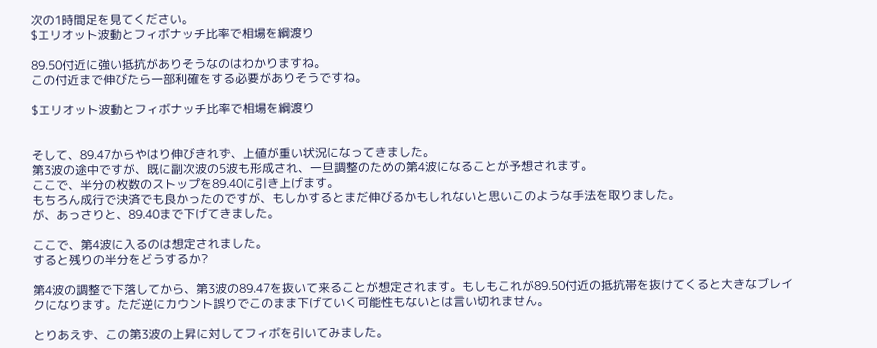次の1時間足を見てください。
$エリオット波動とフィボナッチ比率で相場を綱渡り

89.50付近に強い抵抗がありそうなのはわかりますね。
この付近まで伸びたら一部利確をする必要がありそうですね。

$エリオット波動とフィボナッチ比率で相場を綱渡り


そして、89.47からやはり伸びきれず、上値が重い状況になってきました。
第3波の途中ですが、既に副次波の5波も形成され、一旦調整のための第4波になることが予想されます。
ここで、半分の枚数のストップを89.40に引き上げます。
もちろん成行で決済でも良かったのですが、もしかするとまだ伸びるかもしれないと思いこのような手法を取りました。
が、あっさりと、89.40まで下げてきました。

ここで、第4波に入るのは想定されました。
すると残りの半分をどうするか?

第4波の調整で下落してから、第3波の89.47を抜いて来ることが想定されます。もしもこれが89.50付近の抵抗帯を抜けてくると大きなブレイクになります。ただ逆にカウント誤りでこのまま下げていく可能性もないとは言い切れません。

とりあえず、この第3波の上昇に対してフィボを引いてみました。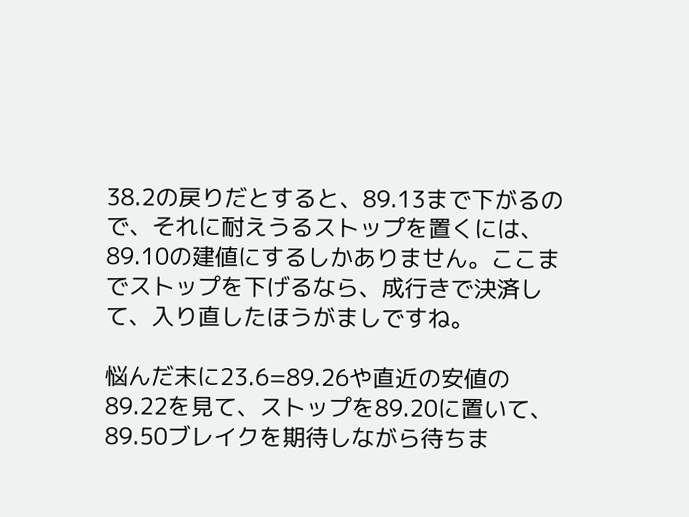38.2の戻りだとすると、89.13まで下がるので、それに耐えうるストップを置くには、89.10の建値にするしかありません。ここまでストップを下げるなら、成行きで決済して、入り直したほうがましですね。

悩んだ末に23.6=89.26や直近の安値の89.22を見て、ストップを89.20に置いて、89.50ブレイクを期待しながら待ちま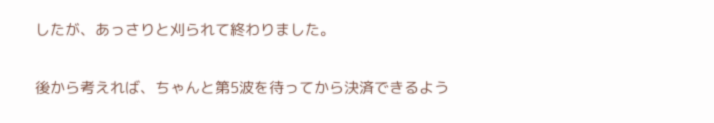したが、あっさりと刈られて終わりました。

後から考えれば、ちゃんと第5波を待ってから決済できるよう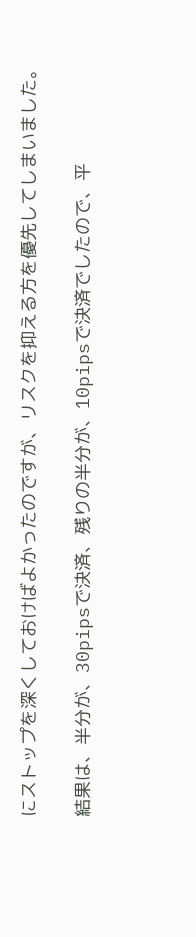にストップを深くしておけばよかったのですが、リスクを抑える方を優先してしまいました。

結果は、半分が、30pipsで決済、残りの半分が、10pipsで決済でしたので、平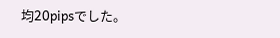均20pipsでした。